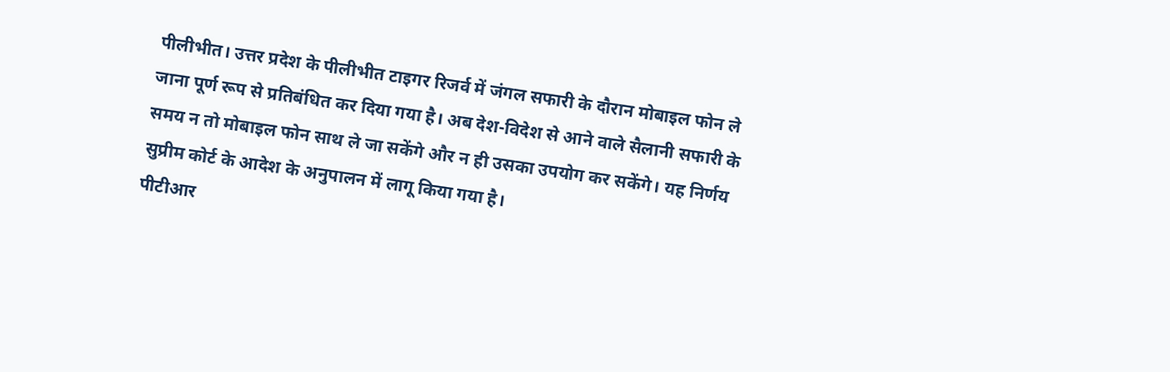पीलीभीत। उत्तर प्रदेश के पीलीभीत टाइगर रिजर्व में जंगल सफारी के दौरान मोबाइल फोन ले जाना पूर्ण रूप से प्रतिबंधित कर दिया गया है। अब देश-विदेश से आने वाले सैलानी सफारी के समय न तो मोबाइल फोन साथ ले जा सकेंगे और न ही उसका उपयोग कर सकेंगे। यह निर्णय सुप्रीम कोर्ट के आदेश के अनुपालन में लागू किया गया है।
पीटीआर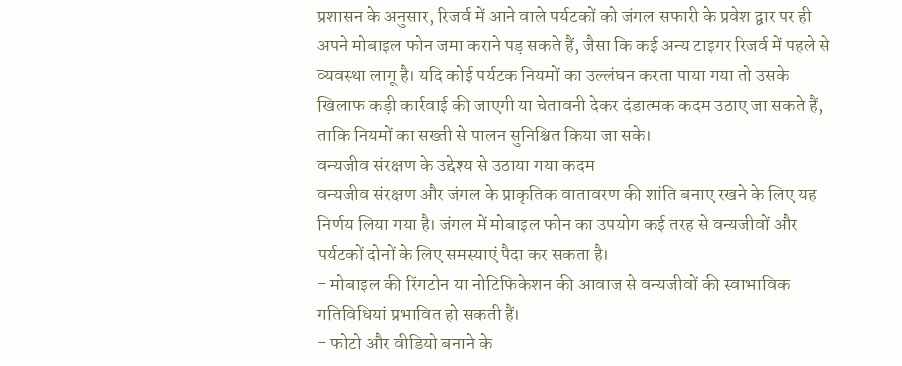प्रशासन के अनुसार, रिजर्व में आने वाले पर्यटकों को जंगल सफारी के प्रवेश द्वार पर ही अपने मोबाइल फोन जमा कराने पड़ सकते हैं, जैसा कि कई अन्य टाइगर रिजर्व में पहले से व्यवस्था लागू है। यदि कोई पर्यटक नियमों का उल्लंघन करता पाया गया तो उसके खिलाफ कड़ी कार्रवाई की जाएगी या चेतावनी देकर दंडात्मक कदम उठाए जा सकते हैं, ताकि नियमों का सख्ती से पालन सुनिश्चित किया जा सके।
वन्यजीव संरक्षण के उद्देश्य से उठाया गया कदम
वन्यजीव संरक्षण और जंगल के प्राकृतिक वातावरण की शांति बनाए रखने के लिए यह निर्णय लिया गया है। जंगल में मोबाइल फोन का उपयोग कई तरह से वन्यजीवों और पर्यटकों दोनों के लिए समस्याएं पैदा कर सकता है।
- मोबाइल की रिंगटोन या नोटिफिकेशन की आवाज से वन्यजीवों की स्वाभाविक गतिविधियां प्रभावित हो सकती हैं।
- फोटो और वीडियो बनाने के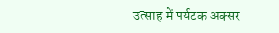उत्साह में पर्यटक अक्सर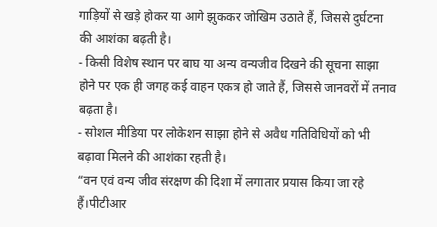गाड़ियों से खड़े होकर या आगे झुककर जोखिम उठाते हैं, जिससे दुर्घटना की आशंका बढ़ती है।
- किसी विशेष स्थान पर बाघ या अन्य वन्यजीव दिखने की सूचना साझा होने पर एक ही जगह कई वाहन एकत्र हो जाते हैं, जिससे जानवरों में तनाव बढ़ता है।
- सोशल मीडिया पर लोकेशन साझा होने से अवैध गतिविधियों को भी बढ़ावा मिलने की आशंका रहती है।
“वन एवं वन्य जीव संरक्षण की दिशा में लगातार प्रयास किया जा रहे हैं।पीटीआर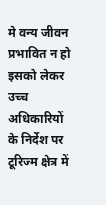मे वन्य जीवन प्रभावित न हो इसको लेकर उच्च अधिकारियों के निर्देश पर टूरिज्म क्षेत्र में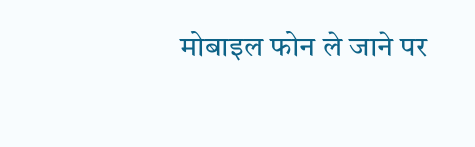मोबाइल फोन ले जाने पर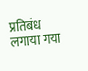प्रतिबंध लगाया गया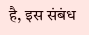है, इस संबंध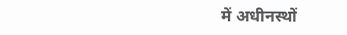में अधीनस्थों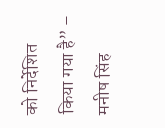को निर्देशित किया गया है” – मनीष सिंह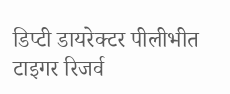डिप्टी डायरेक्टर पीलीभीत टाइगर रिजर्व